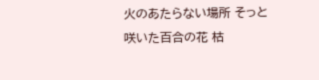火のあたらない場所 そっと咲いた百合の花 枯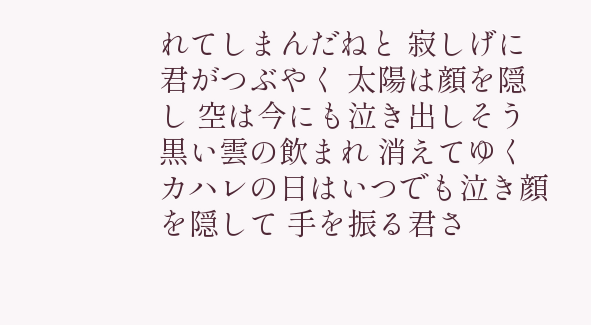れてしまんだねと 寂しげに君がつぶやく 太陽は顔を隠し 空は今にも泣き出しそう 黒い雲の飲まれ 消えてゆく カハレの日はいつでも泣き顔を隠して 手を振る君さ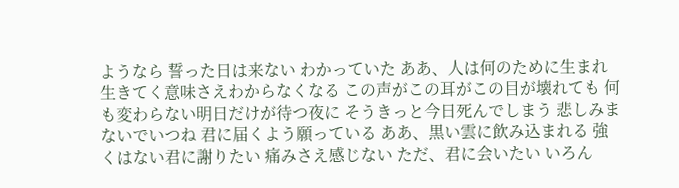ようなら 誓った日は来ない わかっていた ああ、人は何のために生まれ 生きてく意味さえわからなくなる この声がこの耳がこの目が壊れても 何も変わらない明日だけが待つ夜に そうきっと今日死んでしまう 悲しみまないでいつね 君に届くよう願っている ああ、黒い雲に飲み込まれる 強くはない君に謝りたい 痛みさえ感じない ただ、君に会いたい いろん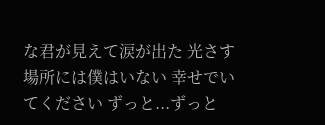な君が見えて涙が出た 光さす場所には僕はいない 幸せでいてください ずっと...ずっと